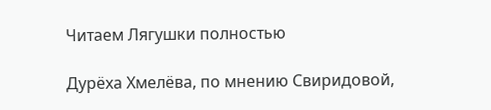Читаем Лягушки полностью

Дурёха Хмелёва, по мнению Свиридовой,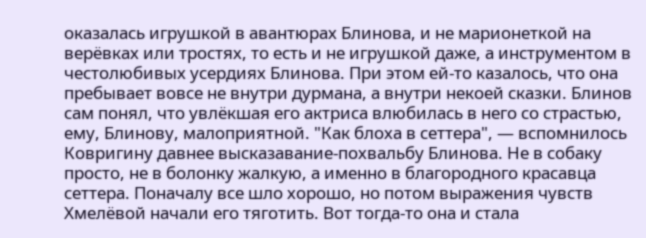оказалась игрушкой в авантюрах Блинова, и не марионеткой на верёвках или тростях, то есть и не игрушкой даже, а инструментом в честолюбивых усердиях Блинова. При этом ей-то казалось, что она пребывает вовсе не внутри дурмана, а внутри некоей сказки. Блинов сам понял, что увлёкшая его актриса влюбилась в него со страстью, ему, Блинову, малоприятной. "Как блоха в сеттера", — вспомнилось Ковригину давнее высказавание-похвальбу Блинова. Не в собаку просто, не в болонку жалкую, а именно в благородного красавца сеттера. Поначалу все шло хорошо, но потом выражения чувств Хмелёвой начали его тяготить. Вот тогда-то она и стала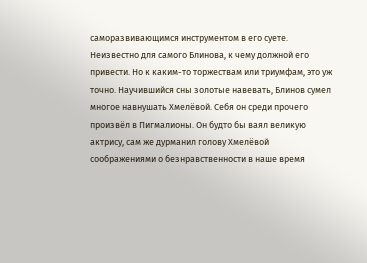саморазвивающимся инструментом в его суете. Неизвестно для самого Блинова, к чему должной его привести. Но к каким-то торжествам или триумфам, это уж точно. Научившийся сны золотые навевать, Блинов сумел многое навнушать Хмелёвой. Себя он среди прочего произвёл в Пигмалионы. Он будто бы ваял великую актрису, сам же дурманил голову Хмелёвой соображениями о безнравственности в наше время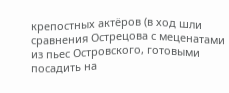крепостных актёров (в ход шли сравнения Острецова с меценатами из пьес Островского, готовыми посадить на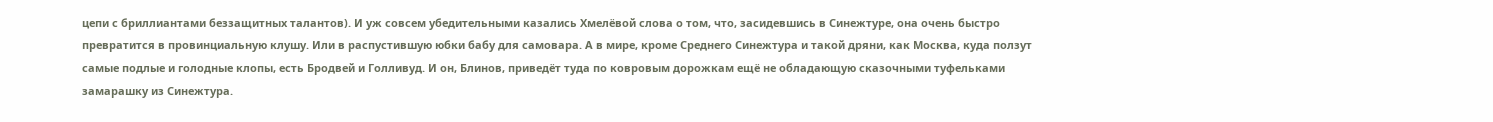цепи с бриллиантами беззащитных талантов). И уж совсем убедительными казались Хмелёвой слова о том, что, засидевшись в Синежтуре, она очень быстро превратится в провинциальную клушу. Или в распустившую юбки бабу для самовара. А в мире, кроме Среднего Синежтура и такой дряни, как Москва, куда ползут самые подлые и голодные клопы, есть Бродвей и Голливуд. И он, Блинов, приведёт туда по ковровым дорожкам ещё не обладающую сказочными туфельками замарашку из Синежтура.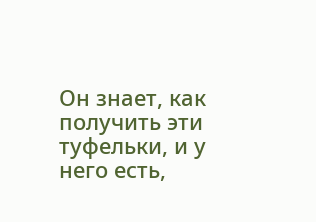Он знает, как получить эти туфельки, и у него есть,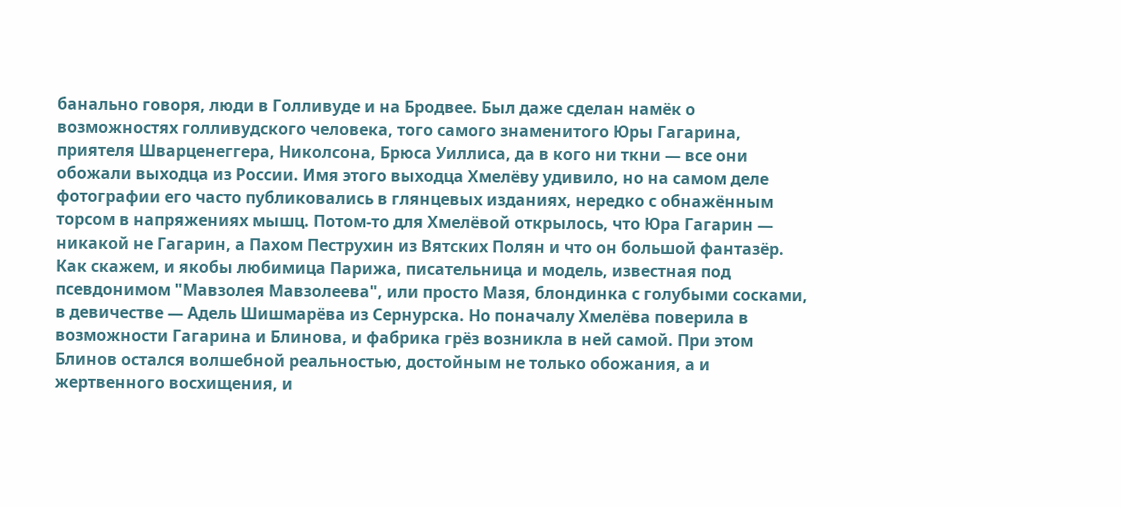банально говоря, люди в Голливуде и на Бродвее. Был даже сделан намёк о возможностях голливудского человека, того самого знаменитого Юры Гагарина, приятеля Шварценеггера, Николсона, Брюса Уиллиса, да в кого ни ткни — все они обожали выходца из России. Имя этого выходца Хмелёву удивило, но на самом деле фотографии его часто публиковались в глянцевых изданиях, нередко с обнажённым торсом в напряжениях мышц. Потом-то для Хмелёвой открылось, что Юра Гагарин — никакой не Гагарин, а Пахом Пеструхин из Вятских Полян и что он большой фантазёр. Как скажем, и якобы любимица Парижа, писательница и модель, известная под псевдонимом "Мавзолея Мавзолеева", или просто Мазя, блондинка с голубыми сосками, в девичестве — Адель Шишмарёва из Сернурска. Но поначалу Хмелёва поверила в возможности Гагарина и Блинова, и фабрика грёз возникла в ней самой. При этом Блинов остался волшебной реальностью, достойным не только обожания, а и жертвенного восхищения, и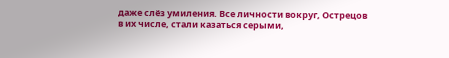даже слёз умиления. Все личности вокруг, Острецов в их числе, стали казаться серыми,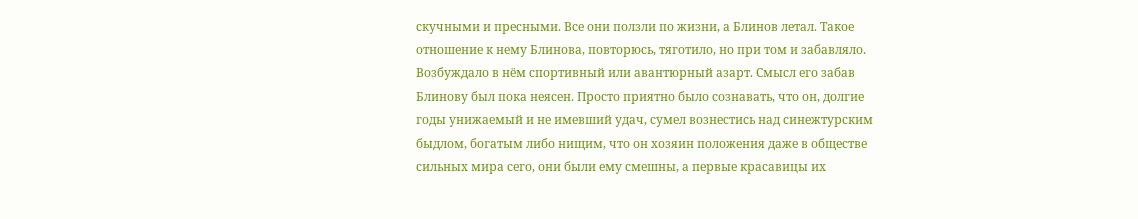скучными и пресными. Все они ползли по жизни, а Блинов летал. Такое отношение к нему Блинова, повторюсь, тяготило, но при том и забавляло. Возбуждало в нём спортивный или авантюрный азарт. Смысл его забав Блинову был пока неясен. Просто приятно было сознавать, что он, долгие годы унижаемый и не имевший удач, сумел вознестись над синежтурским быдлом, богатым либо нищим, что он хозяин положения даже в обществе сильных мира сего, они были ему смешны, а первые красавицы их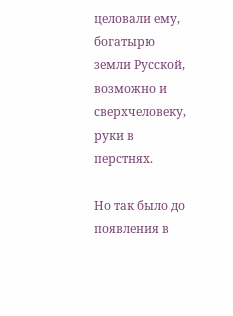целовали ему, богатырю земли Русской, возможно и сверхчеловеку, руки в перстнях.

Но так было до появления в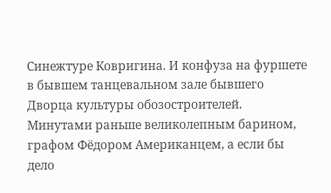Синежтуре Ковригина. И конфуза на фуршете в бывшем танцевальном зале бывшего Дворца культуры обозостроителей. Минутами раньше великолепным барином, графом Фёдором Американцем, а если бы дело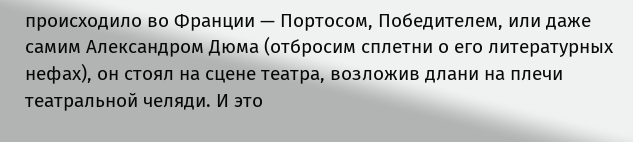происходило во Франции — Портосом, Победителем, или даже самим Александром Дюма (отбросим сплетни о его литературных нефах), он стоял на сцене театра, возложив длани на плечи театральной челяди. И это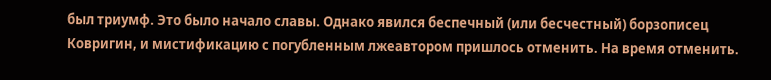был триумф. Это было начало славы. Однако явился беспечный (или бесчестный) борзописец Ковригин, и мистификацию с погубленным лжеавтором пришлось отменить. На время отменить.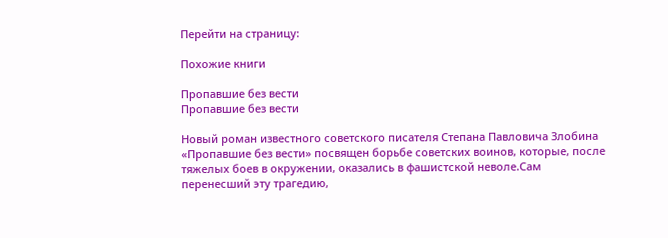Перейти на страницу:

Похожие книги

Пропавшие без вести
Пропавшие без вести

Новый роман известного советского писателя Степана Павловича Злобина «Пропавшие без вести» посвящен борьбе советских воинов, которые, после тяжелых боев в окружении, оказались в фашистской неволе.Сам перенесший эту трагедию,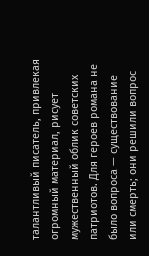талантливый писатель, привлекая огромный материал, рисует мужественный облик советских патриотов. Для героев романа не было вопроса — существование или смерть; они решили вопрос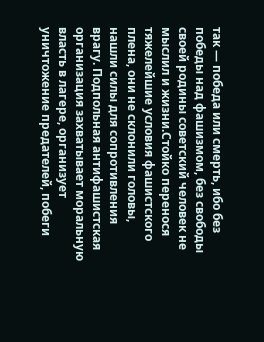так — победа или смерть, ибо без победы над фашизмом, без свободы своей родины советский человек не мыслил и жизни.Стойко перенося тяжелейшие условия фашистского плена, они не склонили головы, нашли силы для сопротивления врагу. Подпольная антифашистская организация захватывает моральную власть в лагере, организует уничтожение предателей, побеги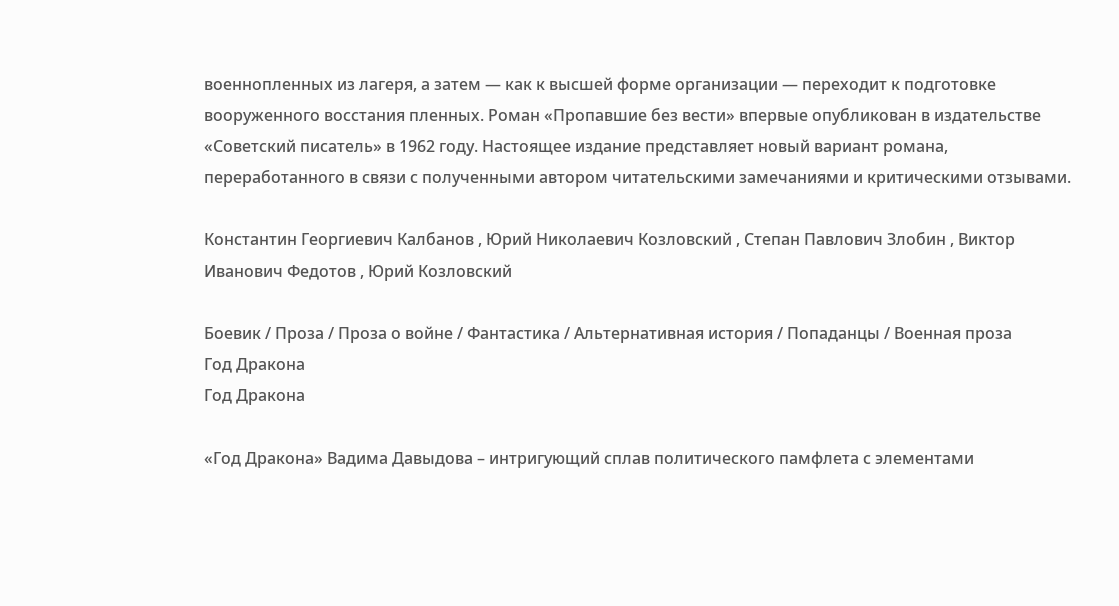военнопленных из лагеря, а затем — как к высшей форме организации — переходит к подготовке вооруженного восстания пленных. Роман «Пропавшие без вести» впервые опубликован в издательстве «Советский писатель» в 1962 году. Настоящее издание представляет новый вариант романа, переработанного в связи с полученными автором читательскими замечаниями и критическими отзывами.

Константин Георгиевич Калбанов , Юрий Николаевич Козловский , Степан Павлович Злобин , Виктор Иванович Федотов , Юрий Козловский

Боевик / Проза / Проза о войне / Фантастика / Альтернативная история / Попаданцы / Военная проза
Год Дракона
Год Дракона

«Год Дракона» Вадима Давыдова – интригующий сплав политического памфлета с элементами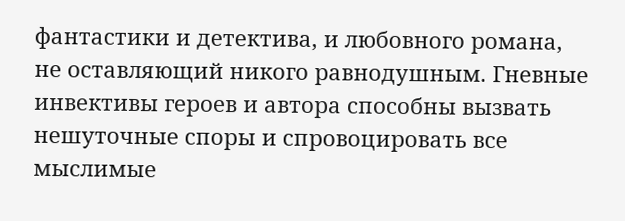фантастики и детектива, и любовного романа, не оставляющий никого равнодушным. Гневные инвективы героев и автора способны вызвать нешуточные споры и спровоцировать все мыслимые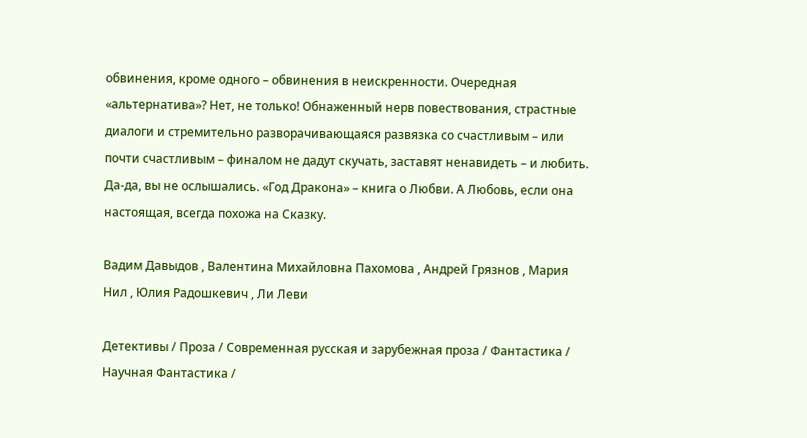обвинения, кроме одного – обвинения в неискренности. Очередная «альтернатива»? Нет, не только! Обнаженный нерв повествования, страстные диалоги и стремительно разворачивающаяся развязка со счастливым – или почти счастливым – финалом не дадут скучать, заставят ненавидеть – и любить. Да-да, вы не ослышались. «Год Дракона» – книга о Любви. А Любовь, если она настоящая, всегда похожа на Сказку.

Вадим Давыдов , Валентина Михайловна Пахомова , Андрей Грязнов , Мария Нил , Юлия Радошкевич , Ли Леви

Детективы / Проза / Современная русская и зарубежная проза / Фантастика / Научная Фантастика /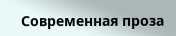Современная проза